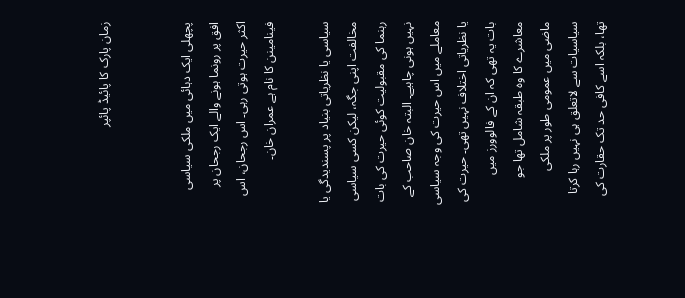زمان پارک کا پائیڈ پائپر


پچھلی ایک دہائی میں ملکی سیاسی افق پر رونما ہونے والے ایک رجحان پر اکثر حیرت ہوتی رہی۔ اس رجحان، اس فینامینن کا نام ہے عمران خان۔

سیاسی یا نظریاتی بنیاد پر پسندیدگی یا مخالفت اپنی جگہ، لیکن کسی سیاسی رہنما کی مقبولیت کوئی حیرت کی بات نہیں ہونی چاہیے۔ البتہ خان صاحب کے معاملے میں اس حیرت کی وجہ سیاسی یا نظریاتی اختلاف نہیں تھی۔ حیرت کی بات یہ تھی کہ ان کے فالوورز میں معاشرے کا وہ طبقہ شامل تھا جو ماضی میں عمومی طور پر ملکی سیاسیات سے لاتعلق ہی نہیں رہا کرتا تھا، بلکہ اسے کافی حد تک حقارت کی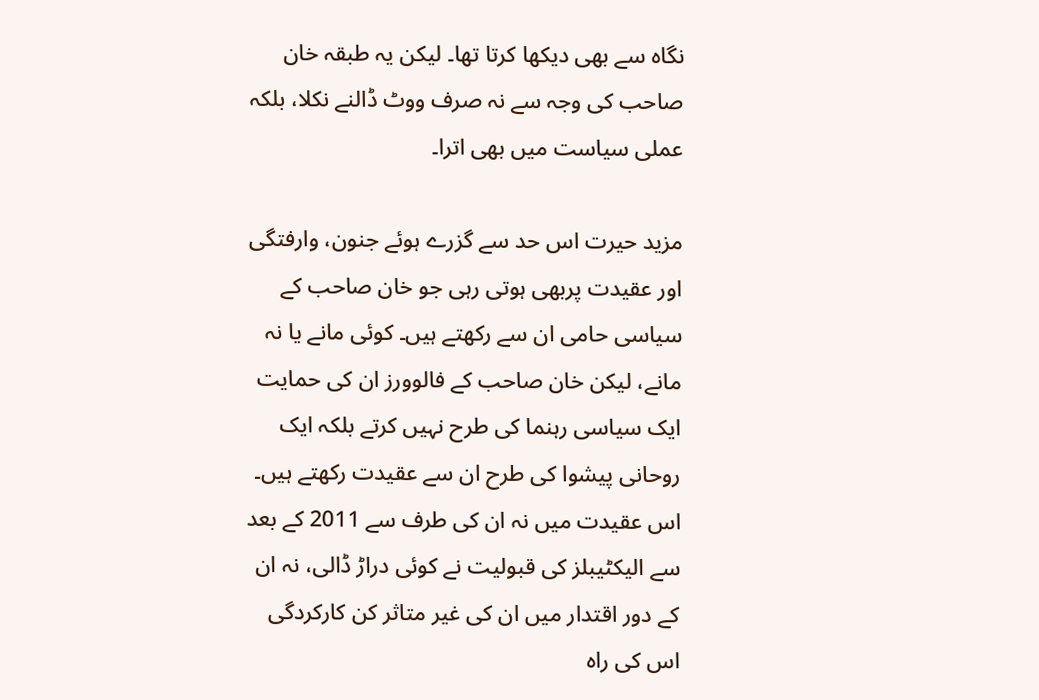نگاہ سے بھی دیکھا کرتا تھا۔ لیکن یہ طبقہ خان صاحب کی وجہ سے نہ صرف ووٹ ڈالنے نکلا، بلکہ عملی سیاست میں بھی اترا۔

مزید حیرت اس حد سے گزرے ہوئے جنون، وارفتگی اور عقیدت پربھی ہوتی رہی جو خان صاحب کے سیاسی حامی ان سے رکھتے ہیں۔ کوئی مانے یا نہ مانے، لیکن خان صاحب کے فالوورز ان کی حمایت ایک سیاسی رہنما کی طرح نہیں کرتے بلکہ ایک روحانی پیشوا کی طرح ان سے عقیدت رکھتے ہیں۔ اس عقیدت میں نہ ان کی طرف سے 2011 کے بعد سے الیکٹیبلز کی قبولیت نے کوئی دراڑ ڈالی، نہ ان کے دور اقتدار میں ان کی غیر متاثر کن کارکردگی اس کی راہ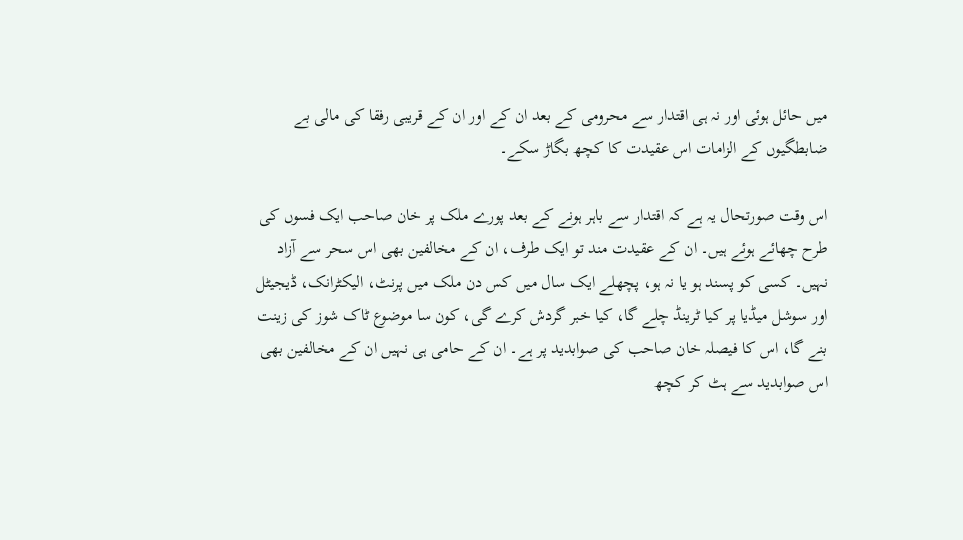میں حائل ہوئی اور نہ ہی اقتدار سے محرومی کے بعد ان کے اور ان کے قریبی رفقا کی مالی بے ضابطگیوں کے الزامات اس عقیدت کا کچھ بگاڑ سکے۔

اس وقت صورتحال یہ ہے کہ اقتدار سے باہر ہونے کے بعد پورے ملک پر خان صاحب ایک فسوں کی طرح چھائے ہوئے ہیں۔ ان کے عقیدت مند تو ایک طرف، ان کے مخالفین بھی اس سحر سے آزاد نہیں۔ کسی کو پسند ہو یا نہ ہو، پچھلے ایک سال میں کس دن ملک میں پرنٹ، الیکٹرانک، ڈیجیٹل اور سوشل میڈیا پر کیا ٹرینڈ چلے گا، کیا خبر گردش کرے گی، کون سا موضوع ٹاک شوز کی زینت بنے گا، اس کا فیصلہ خان صاحب کی صوابدید پر ہے۔ ان کے حامی ہی نہیں ان کے مخالفین بھی اس صوابدید سے ہٹ کر کچھ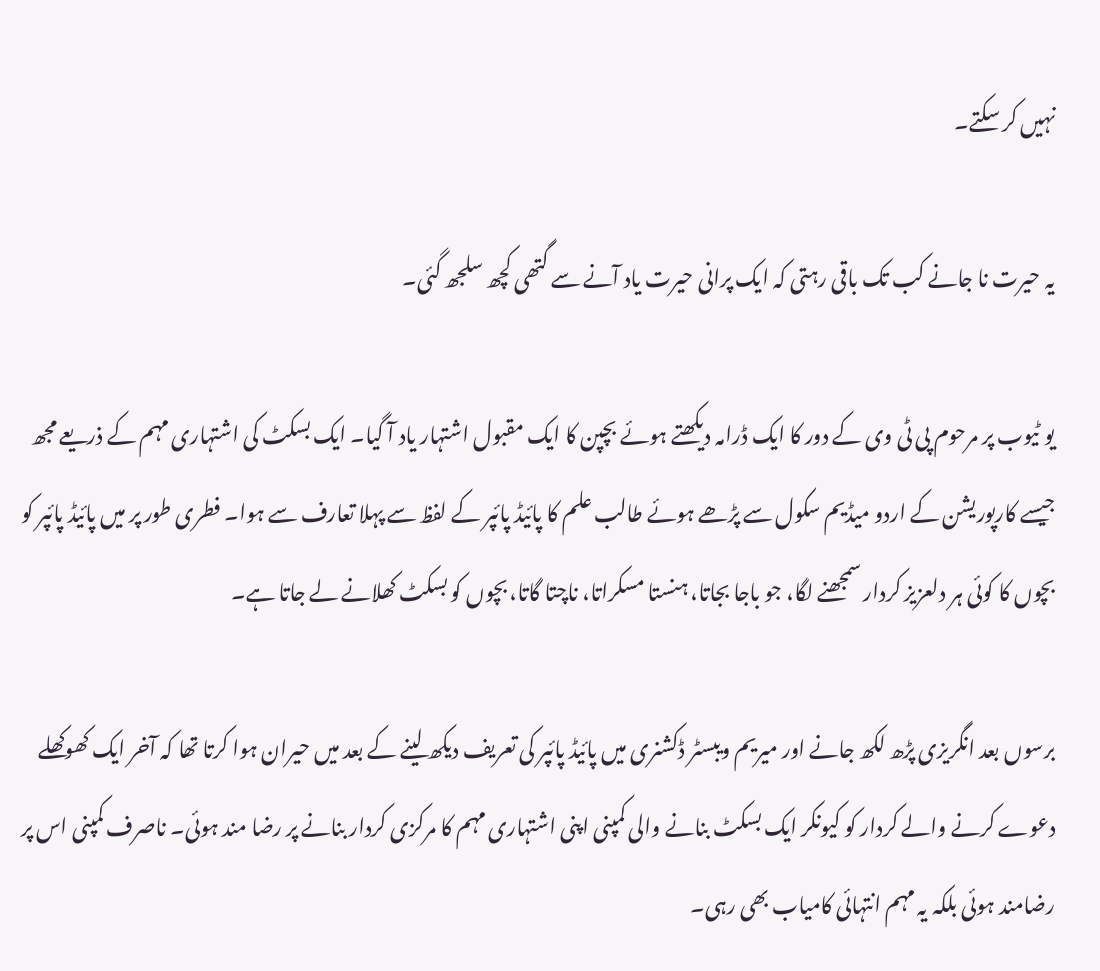نہیں کر سکتے۔

یہ حیرت نا جانے کب تک باقی رہتی کہ ایک پرانی حیرت یاد آنے سے گتھی کچھ سلجھ گئی۔

یو ٹیوب پر مرحوم پی ٹی وی کے دور کا ایک ڈرامہ دیکھتے ہوئے بچپن کا ایک مقبول اشتہار یاد آ گیا۔ ایک بسکٹ کی اشتہاری مہم کے ذریعے مجھ جیسے کارپوریشن کے اردو میڈیم سکول سے پڑھے ہوئے طالب علم کا پائیڈ پائپر کے لفظ سے پہلا تعارف سے ہوا۔ فطری طور پر میں پائیڈ پائپر کو بچوں کا کوئی ہر دلعزیز کردار سمجھنے لگا، جو باجا بجاتا، ہنستا مسکراتا، ناچتا گاتا، بچوں کو بسکٹ کھلانے لے جاتا ہے۔

برسوں بعد انگریزی پڑھ لکھ جانے اور میریم ویبسٹر ڈکشنری میں پائیڈ پائپر کی تعریف دیکھ لینے کے بعد میں حیران ہوا کرتا تھا کہ آخر ایک کھوکھلے دعوے کرنے والے کردار کو کیونکر ایک بسکٹ بنانے والی کمپنی اپنی اشتہاری مہم کا مرکزی کردار بنانے پر رضا مند ہوئی۔ ناصرف کمپنی اس پر رضامند ہوئی بلکہ یہ مہم انتہائی کامیاب بھی رہی۔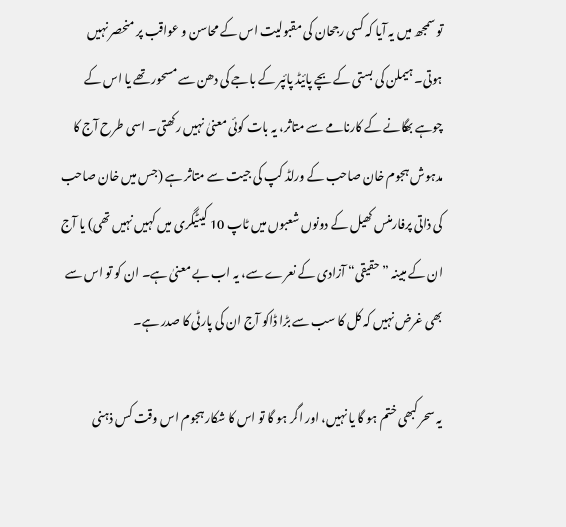تو سمجھ میں یہ آیا کہ کسی رجحان کی مقبولیت اس کے محاسن و عواقب پر منحصر نہیں ہوتی۔ ہیملن کی بستی کے بچے پائیڈ پائپر کے باجے کی دھن سے مسحور تھے یا اس کے چوہے بھگانے کے کارنامے سے متاثر، یہ بات کوئی معنیٰ نہیں رکھتی۔ اسی طرح آج کا مدہوش ہجوم خان صاحب کے ورلڈ کپ کی جیت سے متاثر ہے (جس میں خان صاحب کی ذاتی پرفارمنس کھیل کے دونوں شعبوں میں ٹاپ 10 کیٹیگری میں کہیں نہیں تھی) یا آج ان کے مبینہ ”حقیقی“ آزادی کے نعرے سے، یہ اب بے معنیٰ ہے۔ ان کو تو اس سے بھی غرض نہیں کہ کل کا سب سے بڑا ڈاکو آج ان کی پارٹی کا صدر ہے۔

یہ سحر کبھی ختم ہو گا یا نہیں، اور اگر ہو گا تو اس کا شکار ہجوم اس وقت کس ذہنی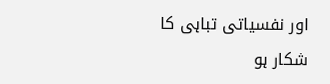اور نفسیاتی تباہی کا شکار ہو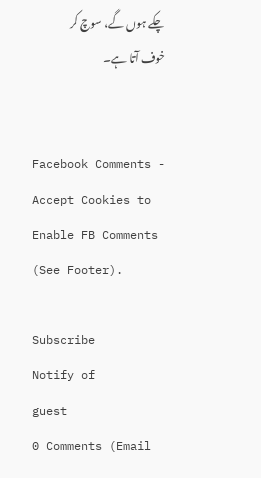چکے ہوں گے، سوچ کر خوف آتا ہے۔


Facebook Comments - Accept Cookies to Enable FB Comments (See Footer).

Subscribe
Notify of
guest
0 Comments (Email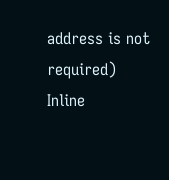address is not required)
Inline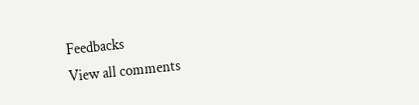Feedbacks
View all comments